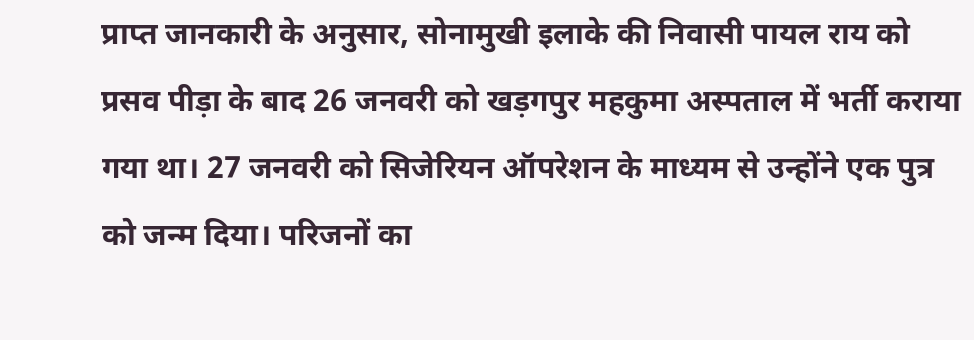प्राप्त जानकारी के अनुसार, सोनामुखी इलाके की निवासी पायल राय को प्रसव पीड़ा के बाद 26 जनवरी को खड़गपुर महकुमा अस्पताल में भर्ती कराया गया था। 27 जनवरी को सिजेरियन ऑपरेशन के माध्यम से उन्होंने एक पुत्र को जन्म दिया। परिजनों का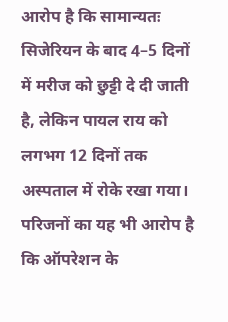आरोप है कि सामान्यतः सिजेरियन के बाद 4–5 दिनों में मरीज को छुट्टी दे दी जाती है, लेकिन पायल राय को लगभग 12 दिनों तक अस्पताल में रोके रखा गया।
परिजनों का यह भी आरोप है कि ऑपरेशन के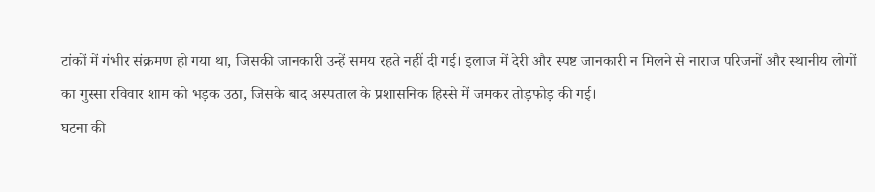टांकों में गंभीर संक्रमण हो गया था, जिसकी जानकारी उन्हें समय रहते नहीं दी गई। इलाज में देरी और स्पष्ट जानकारी न मिलने से नाराज परिजनों और स्थानीय लोगों का गुस्सा रविवार शाम को भड़क उठा, जिसके बाद अस्पताल के प्रशासनिक हिस्से में जमकर तोड़फोड़ की गई।
घटना की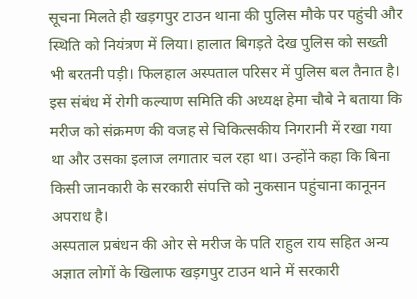सूचना मिलते ही खड़गपुर टाउन थाना की पुलिस मौके पर पहुंची और स्थिति को नियंत्रण में लिया। हालात बिगड़ते देख पुलिस को सख्ती भी बरतनी पड़ी। फिलहाल अस्पताल परिसर में पुलिस बल तैनात है।
इस संबंध में रोगी कल्याण समिति की अध्यक्ष हेमा चौबे ने बताया कि मरीज को संक्रमण की वजह से चिकित्सकीय निगरानी में रखा गया था और उसका इलाज लगातार चल रहा था। उन्होंने कहा कि बिना किसी जानकारी के सरकारी संपत्ति को नुकसान पहुंचाना कानूनन अपराध है।
अस्पताल प्रबंधन की ओर से मरीज के पति राहुल राय सहित अन्य अज्ञात लोगों के खिलाफ खड़गपुर टाउन थाने में सरकारी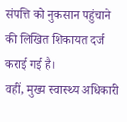संपत्ति को नुकसान पहुंचाने की लिखित शिकायत दर्ज कराई गई है।
वहीं, मुख्य स्वास्थ्य अधिकारी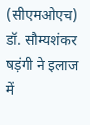(सीएमओएच) डॉ. सौम्यशंकर षड़ंगी ने इलाज में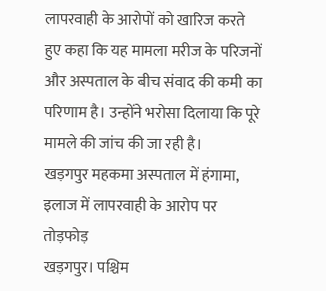लापरवाही के आरोपों को खारिज करते हुए कहा कि यह मामला मरीज के परिजनों और अस्पताल के बीच संवाद की कमी का परिणाम है। उन्होंने भरोसा दिलाया कि पूरे मामले की जांच की जा रही है।
खड़गपुर महकमा अस्पताल में हंगामा, इलाज में लापरवाही के आरोप पर तोड़फोड़
खड़गपुर। पश्चिम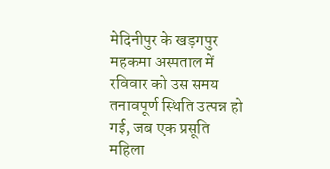मेदिनीपुर के खड़गपुर महकमा अस्पताल में रविवार को उस समय तनावपूर्ण स्थिति उत्पन्न हो गई, जब एक प्रसूति महिला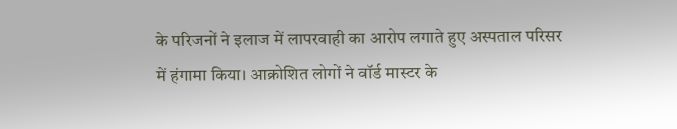के परिजनों ने इलाज में लापरवाही का आरोप लगाते हुए अस्पताल परिसर में हंगामा किया। आक्रोशित लोगों ने वॉर्ड मास्टर के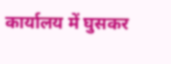कार्यालय में घुसकर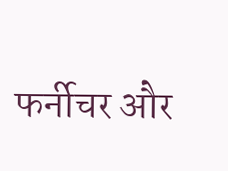फर्नीचर और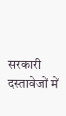सरकारी दस्तावेजों में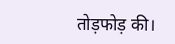तोड़फोड़ की।